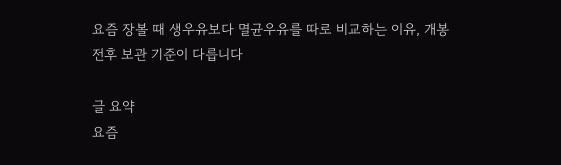요즘 장볼 때 생우유보다 멸균우유를 따로 비교하는 이유, 개봉 전후 보관 기준이 다릅니다

글 요약
요즘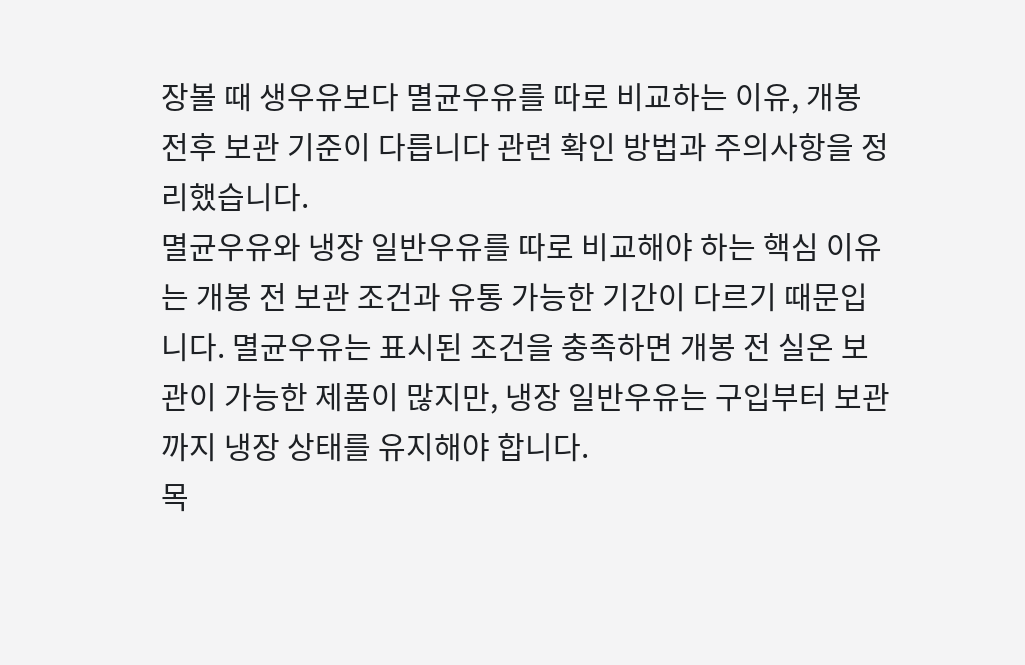장볼 때 생우유보다 멸균우유를 따로 비교하는 이유, 개봉 전후 보관 기준이 다릅니다 관련 확인 방법과 주의사항을 정리했습니다.
멸균우유와 냉장 일반우유를 따로 비교해야 하는 핵심 이유는 개봉 전 보관 조건과 유통 가능한 기간이 다르기 때문입니다. 멸균우유는 표시된 조건을 충족하면 개봉 전 실온 보관이 가능한 제품이 많지만, 냉장 일반우유는 구입부터 보관까지 냉장 상태를 유지해야 합니다.
목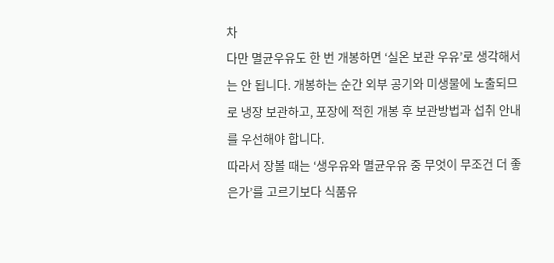차
다만 멸균우유도 한 번 개봉하면 ‘실온 보관 우유’로 생각해서는 안 됩니다. 개봉하는 순간 외부 공기와 미생물에 노출되므로 냉장 보관하고, 포장에 적힌 개봉 후 보관방법과 섭취 안내를 우선해야 합니다.
따라서 장볼 때는 ‘생우유와 멸균우유 중 무엇이 무조건 더 좋은가’를 고르기보다 식품유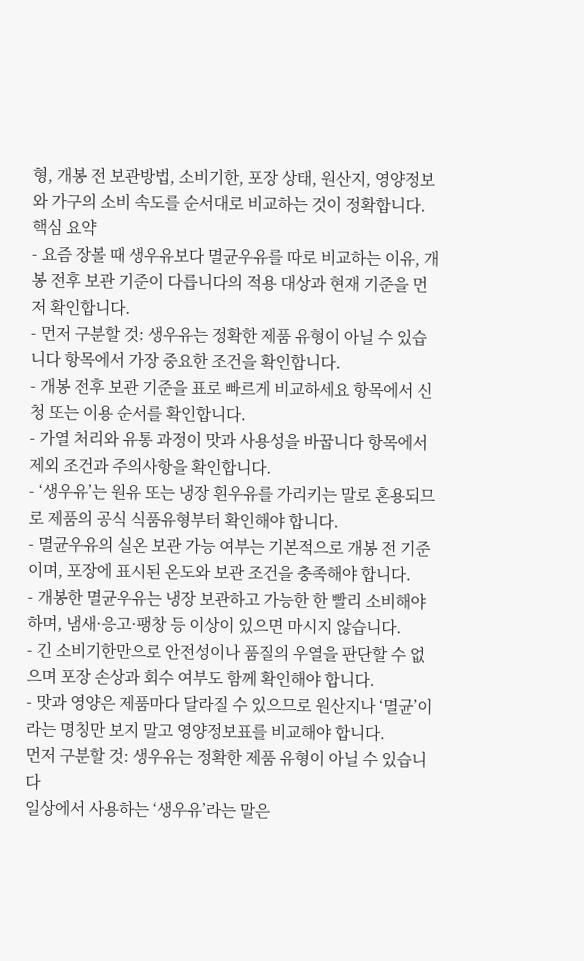형, 개봉 전 보관방법, 소비기한, 포장 상태, 원산지, 영양정보와 가구의 소비 속도를 순서대로 비교하는 것이 정확합니다.
핵심 요약
- 요즘 장볼 때 생우유보다 멸균우유를 따로 비교하는 이유, 개봉 전후 보관 기준이 다릅니다의 적용 대상과 현재 기준을 먼저 확인합니다.
- 먼저 구분할 것: 생우유는 정확한 제품 유형이 아닐 수 있습니다 항목에서 가장 중요한 조건을 확인합니다.
- 개봉 전후 보관 기준을 표로 빠르게 비교하세요 항목에서 신청 또는 이용 순서를 확인합니다.
- 가열 처리와 유통 과정이 맛과 사용성을 바꿉니다 항목에서 제외 조건과 주의사항을 확인합니다.
- ‘생우유’는 원유 또는 냉장 흰우유를 가리키는 말로 혼용되므로 제품의 공식 식품유형부터 확인해야 합니다.
- 멸균우유의 실온 보관 가능 여부는 기본적으로 개봉 전 기준이며, 포장에 표시된 온도와 보관 조건을 충족해야 합니다.
- 개봉한 멸균우유는 냉장 보관하고 가능한 한 빨리 소비해야 하며, 냄새·응고·팽창 등 이상이 있으면 마시지 않습니다.
- 긴 소비기한만으로 안전성이나 품질의 우열을 판단할 수 없으며 포장 손상과 회수 여부도 함께 확인해야 합니다.
- 맛과 영양은 제품마다 달라질 수 있으므로 원산지나 ‘멸균’이라는 명칭만 보지 말고 영양정보표를 비교해야 합니다.
먼저 구분할 것: 생우유는 정확한 제품 유형이 아닐 수 있습니다
일상에서 사용하는 ‘생우유’라는 말은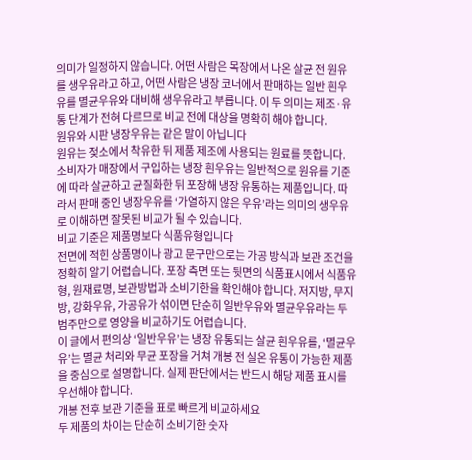의미가 일정하지 않습니다. 어떤 사람은 목장에서 나온 살균 전 원유를 생우유라고 하고, 어떤 사람은 냉장 코너에서 판매하는 일반 흰우유를 멸균우유와 대비해 생우유라고 부릅니다. 이 두 의미는 제조·유통 단계가 전혀 다르므로 비교 전에 대상을 명확히 해야 합니다.
원유와 시판 냉장우유는 같은 말이 아닙니다
원유는 젖소에서 착유한 뒤 제품 제조에 사용되는 원료를 뜻합니다. 소비자가 매장에서 구입하는 냉장 흰우유는 일반적으로 원유를 기준에 따라 살균하고 균질화한 뒤 포장해 냉장 유통하는 제품입니다. 따라서 판매 중인 냉장우유를 ‘가열하지 않은 우유’라는 의미의 생우유로 이해하면 잘못된 비교가 될 수 있습니다.
비교 기준은 제품명보다 식품유형입니다
전면에 적힌 상품명이나 광고 문구만으로는 가공 방식과 보관 조건을 정확히 알기 어렵습니다. 포장 측면 또는 뒷면의 식품표시에서 식품유형, 원재료명, 보관방법과 소비기한을 확인해야 합니다. 저지방, 무지방, 강화우유, 가공유가 섞이면 단순히 일반우유와 멸균우유라는 두 범주만으로 영양을 비교하기도 어렵습니다.
이 글에서 편의상 ‘일반우유’는 냉장 유통되는 살균 흰우유를, ‘멸균우유’는 멸균 처리와 무균 포장을 거쳐 개봉 전 실온 유통이 가능한 제품을 중심으로 설명합니다. 실제 판단에서는 반드시 해당 제품 표시를 우선해야 합니다.
개봉 전후 보관 기준을 표로 빠르게 비교하세요
두 제품의 차이는 단순히 소비기한 숫자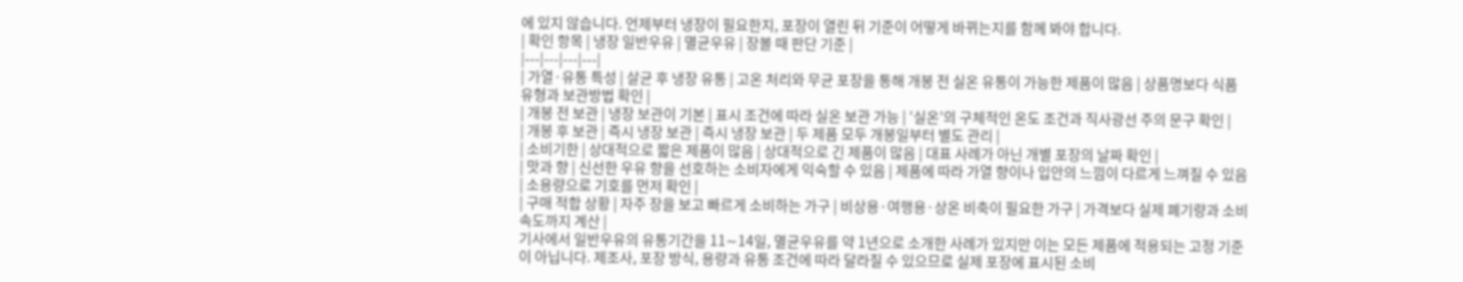에 있지 않습니다. 언제부터 냉장이 필요한지, 포장이 열린 뒤 기준이 어떻게 바뀌는지를 함께 봐야 합니다.
| 확인 항목 | 냉장 일반우유 | 멸균우유 | 장볼 때 판단 기준 |
|---|---|---|---|
| 가열·유통 특성 | 살균 후 냉장 유통 | 고온 처리와 무균 포장을 통해 개봉 전 실온 유통이 가능한 제품이 많음 | 상품명보다 식품유형과 보관방법 확인 |
| 개봉 전 보관 | 냉장 보관이 기본 | 표시 조건에 따라 실온 보관 가능 | ‘실온’의 구체적인 온도 조건과 직사광선 주의 문구 확인 |
| 개봉 후 보관 | 즉시 냉장 보관 | 즉시 냉장 보관 | 두 제품 모두 개봉일부터 별도 관리 |
| 소비기한 | 상대적으로 짧은 제품이 많음 | 상대적으로 긴 제품이 많음 | 대표 사례가 아닌 개별 포장의 날짜 확인 |
| 맛과 향 | 신선한 우유 향을 선호하는 소비자에게 익숙할 수 있음 | 제품에 따라 가열 향이나 입안의 느낌이 다르게 느껴질 수 있음 | 소용량으로 기호를 먼저 확인 |
| 구매 적합 상황 | 자주 장을 보고 빠르게 소비하는 가구 | 비상용·여행용·상온 비축이 필요한 가구 | 가격보다 실제 폐기량과 소비 속도까지 계산 |
기사에서 일반우유의 유통기간을 11∼14일, 멸균우유를 약 1년으로 소개한 사례가 있지만 이는 모든 제품에 적용되는 고정 기준이 아닙니다. 제조사, 포장 방식, 용량과 유통 조건에 따라 달라질 수 있으므로 실제 포장에 표시된 소비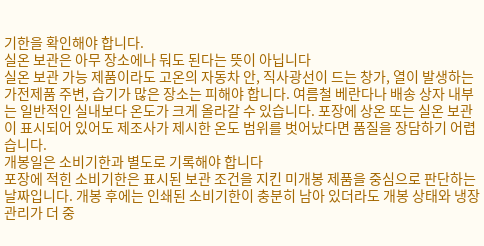기한을 확인해야 합니다.
실온 보관은 아무 장소에나 둬도 된다는 뜻이 아닙니다
실온 보관 가능 제품이라도 고온의 자동차 안, 직사광선이 드는 창가, 열이 발생하는 가전제품 주변, 습기가 많은 장소는 피해야 합니다. 여름철 베란다나 배송 상자 내부는 일반적인 실내보다 온도가 크게 올라갈 수 있습니다. 포장에 상온 또는 실온 보관이 표시되어 있어도 제조사가 제시한 온도 범위를 벗어났다면 품질을 장담하기 어렵습니다.
개봉일은 소비기한과 별도로 기록해야 합니다
포장에 적힌 소비기한은 표시된 보관 조건을 지킨 미개봉 제품을 중심으로 판단하는 날짜입니다. 개봉 후에는 인쇄된 소비기한이 충분히 남아 있더라도 개봉 상태와 냉장 관리가 더 중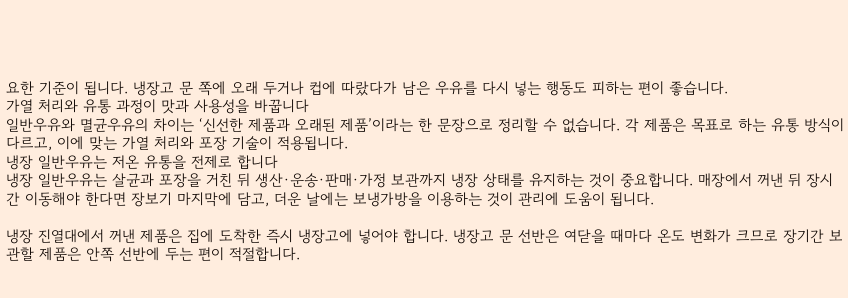요한 기준이 됩니다. 냉장고 문 쪽에 오래 두거나 컵에 따랐다가 남은 우유를 다시 넣는 행동도 피하는 편이 좋습니다.
가열 처리와 유통 과정이 맛과 사용성을 바꿉니다
일반우유와 멸균우유의 차이는 ‘신선한 제품과 오래된 제품’이라는 한 문장으로 정리할 수 없습니다. 각 제품은 목표로 하는 유통 방식이 다르고, 이에 맞는 가열 처리와 포장 기술이 적용됩니다.
냉장 일반우유는 저온 유통을 전제로 합니다
냉장 일반우유는 살균과 포장을 거친 뒤 생산·운송·판매·가정 보관까지 냉장 상태를 유지하는 것이 중요합니다. 매장에서 꺼낸 뒤 장시간 이동해야 한다면 장보기 마지막에 담고, 더운 날에는 보냉가방을 이용하는 것이 관리에 도움이 됩니다.

냉장 진열대에서 꺼낸 제품은 집에 도착한 즉시 냉장고에 넣어야 합니다. 냉장고 문 선반은 여닫을 때마다 온도 변화가 크므로 장기간 보관할 제품은 안쪽 선반에 두는 편이 적절합니다.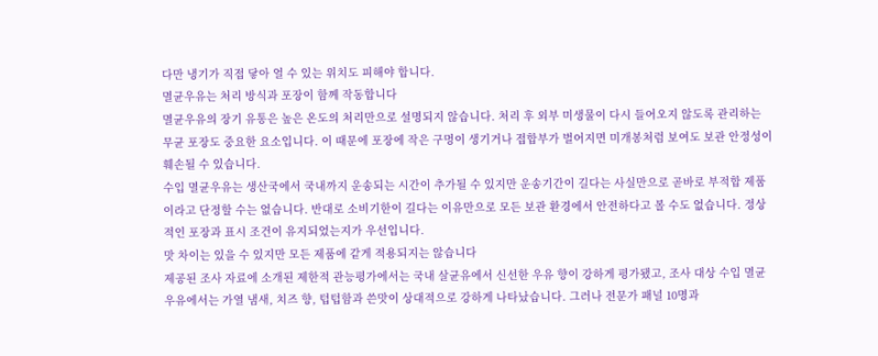다만 냉기가 직접 닿아 얼 수 있는 위치도 피해야 합니다.
멸균우유는 처리 방식과 포장이 함께 작동합니다
멸균우유의 장기 유통은 높은 온도의 처리만으로 설명되지 않습니다. 처리 후 외부 미생물이 다시 들어오지 않도록 관리하는 무균 포장도 중요한 요소입니다. 이 때문에 포장에 작은 구멍이 생기거나 접합부가 벌어지면 미개봉처럼 보여도 보관 안정성이 훼손될 수 있습니다.
수입 멸균우유는 생산국에서 국내까지 운송되는 시간이 추가될 수 있지만 운송기간이 길다는 사실만으로 곧바로 부적합 제품이라고 단정할 수는 없습니다. 반대로 소비기한이 길다는 이유만으로 모든 보관 환경에서 안전하다고 볼 수도 없습니다. 정상적인 포장과 표시 조건이 유지되었는지가 우선입니다.
맛 차이는 있을 수 있지만 모든 제품에 같게 적용되지는 않습니다
제공된 조사 자료에 소개된 제한적 관능평가에서는 국내 살균유에서 신선한 우유 향이 강하게 평가됐고, 조사 대상 수입 멸균우유에서는 가열 냄새, 치즈 향, 텁텁함과 쓴맛이 상대적으로 강하게 나타났습니다. 그러나 전문가 패널 10명과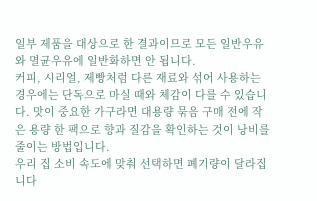일부 제품을 대상으로 한 결과이므로 모든 일반우유와 멸균우유에 일반화하면 안 됩니다.
커피, 시리얼, 제빵처럼 다른 재료와 섞어 사용하는 경우에는 단독으로 마실 때와 체감이 다를 수 있습니다. 맛이 중요한 가구라면 대용량 묶음 구매 전에 작은 용량 한 팩으로 향과 질감을 확인하는 것이 낭비를 줄이는 방법입니다.
우리 집 소비 속도에 맞춰 선택하면 폐기량이 달라집니다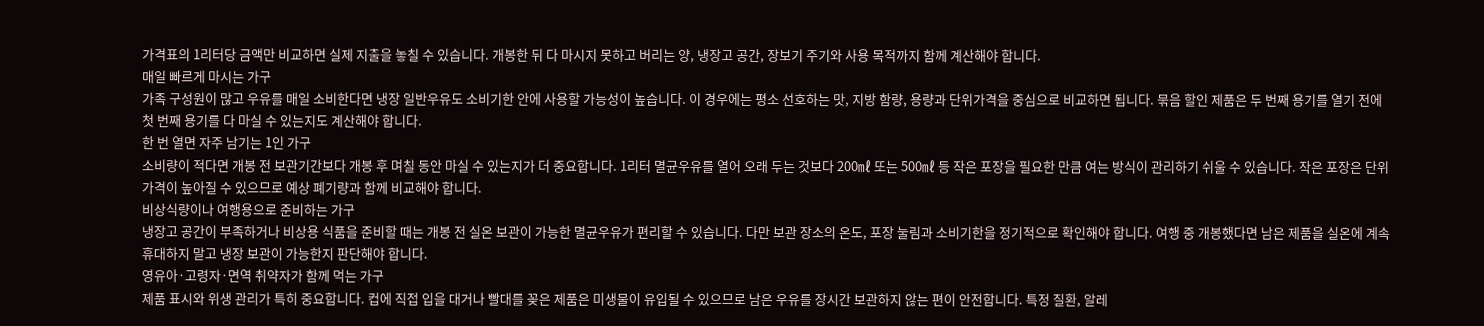가격표의 1리터당 금액만 비교하면 실제 지출을 놓칠 수 있습니다. 개봉한 뒤 다 마시지 못하고 버리는 양, 냉장고 공간, 장보기 주기와 사용 목적까지 함께 계산해야 합니다.
매일 빠르게 마시는 가구
가족 구성원이 많고 우유를 매일 소비한다면 냉장 일반우유도 소비기한 안에 사용할 가능성이 높습니다. 이 경우에는 평소 선호하는 맛, 지방 함량, 용량과 단위가격을 중심으로 비교하면 됩니다. 묶음 할인 제품은 두 번째 용기를 열기 전에 첫 번째 용기를 다 마실 수 있는지도 계산해야 합니다.
한 번 열면 자주 남기는 1인 가구
소비량이 적다면 개봉 전 보관기간보다 개봉 후 며칠 동안 마실 수 있는지가 더 중요합니다. 1리터 멸균우유를 열어 오래 두는 것보다 200㎖ 또는 500㎖ 등 작은 포장을 필요한 만큼 여는 방식이 관리하기 쉬울 수 있습니다. 작은 포장은 단위가격이 높아질 수 있으므로 예상 폐기량과 함께 비교해야 합니다.
비상식량이나 여행용으로 준비하는 가구
냉장고 공간이 부족하거나 비상용 식품을 준비할 때는 개봉 전 실온 보관이 가능한 멸균우유가 편리할 수 있습니다. 다만 보관 장소의 온도, 포장 눌림과 소비기한을 정기적으로 확인해야 합니다. 여행 중 개봉했다면 남은 제품을 실온에 계속 휴대하지 말고 냉장 보관이 가능한지 판단해야 합니다.
영유아·고령자·면역 취약자가 함께 먹는 가구
제품 표시와 위생 관리가 특히 중요합니다. 컵에 직접 입을 대거나 빨대를 꽂은 제품은 미생물이 유입될 수 있으므로 남은 우유를 장시간 보관하지 않는 편이 안전합니다. 특정 질환, 알레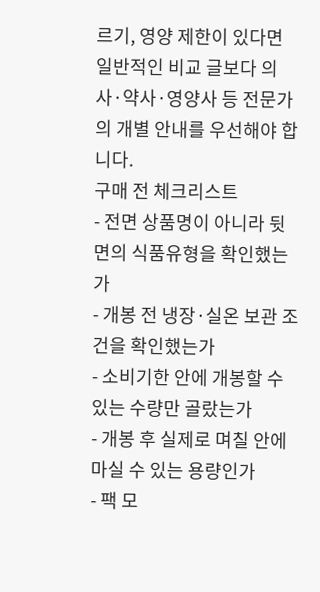르기, 영양 제한이 있다면 일반적인 비교 글보다 의사·약사·영양사 등 전문가의 개별 안내를 우선해야 합니다.
구매 전 체크리스트
- 전면 상품명이 아니라 뒷면의 식품유형을 확인했는가
- 개봉 전 냉장·실온 보관 조건을 확인했는가
- 소비기한 안에 개봉할 수 있는 수량만 골랐는가
- 개봉 후 실제로 며칠 안에 마실 수 있는 용량인가
- 팩 모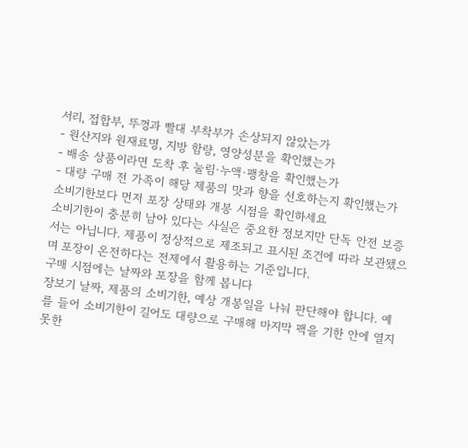서리, 접합부, 뚜껑과 빨대 부착부가 손상되지 않았는가
- 원산지와 원재료명, 지방 함량, 영양성분을 확인했는가
- 배송 상품이라면 도착 후 눌림·누액·팽창을 확인했는가
- 대량 구매 전 가족이 해당 제품의 맛과 향을 선호하는지 확인했는가
소비기한보다 먼저 포장 상태와 개봉 시점을 확인하세요
소비기한이 충분히 남아 있다는 사실은 중요한 정보지만 단독 안전 보증서는 아닙니다. 제품이 정상적으로 제조되고 표시된 조건에 따라 보관됐으며 포장이 온전하다는 전제에서 활용하는 기준입니다.
구매 시점에는 날짜와 포장을 함께 봅니다
장보기 날짜, 제품의 소비기한, 예상 개봉일을 나눠 판단해야 합니다. 예를 들어 소비기한이 길어도 대량으로 구매해 마지막 팩을 기한 안에 열지 못한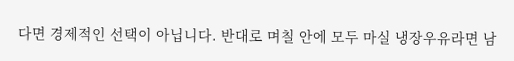다면 경제적인 선택이 아닙니다. 반대로 며칠 안에 모두 마실 냉장우유라면 남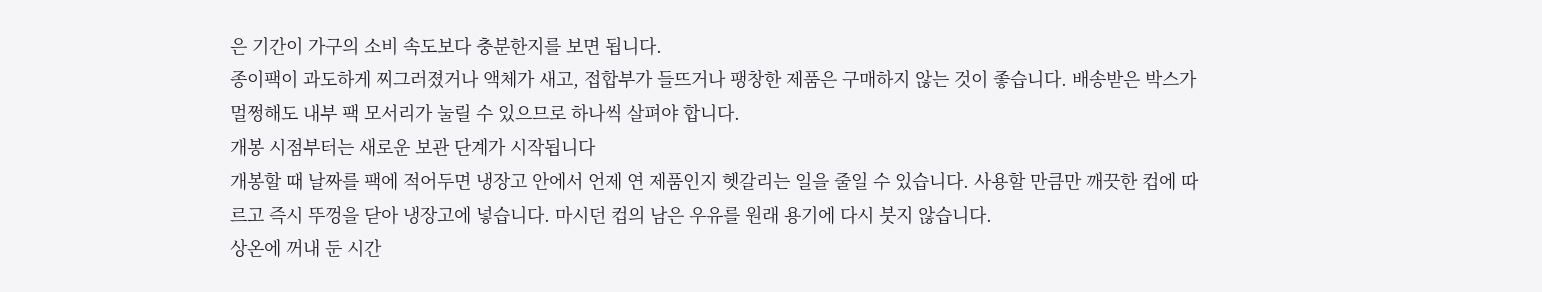은 기간이 가구의 소비 속도보다 충분한지를 보면 됩니다.
종이팩이 과도하게 찌그러졌거나 액체가 새고, 접합부가 들뜨거나 팽창한 제품은 구매하지 않는 것이 좋습니다. 배송받은 박스가 멀쩡해도 내부 팩 모서리가 눌릴 수 있으므로 하나씩 살펴야 합니다.
개봉 시점부터는 새로운 보관 단계가 시작됩니다
개봉할 때 날짜를 팩에 적어두면 냉장고 안에서 언제 연 제품인지 헷갈리는 일을 줄일 수 있습니다. 사용할 만큼만 깨끗한 컵에 따르고 즉시 뚜껑을 닫아 냉장고에 넣습니다. 마시던 컵의 남은 우유를 원래 용기에 다시 붓지 않습니다.
상온에 꺼내 둔 시간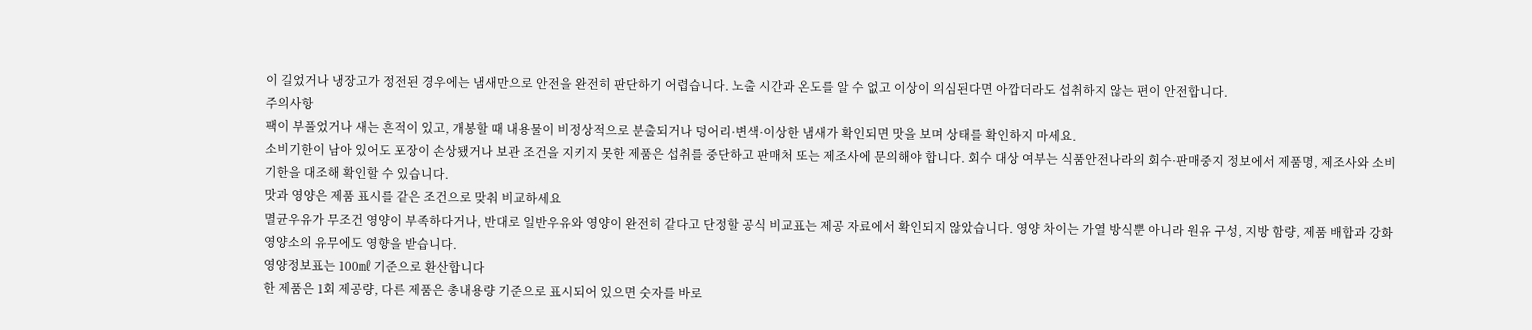이 길었거나 냉장고가 정전된 경우에는 냄새만으로 안전을 완전히 판단하기 어렵습니다. 노출 시간과 온도를 알 수 없고 이상이 의심된다면 아깝더라도 섭취하지 않는 편이 안전합니다.
주의사항
팩이 부풀었거나 새는 흔적이 있고, 개봉할 때 내용물이 비정상적으로 분출되거나 덩어리·변색·이상한 냄새가 확인되면 맛을 보며 상태를 확인하지 마세요.
소비기한이 남아 있어도 포장이 손상됐거나 보관 조건을 지키지 못한 제품은 섭취를 중단하고 판매처 또는 제조사에 문의해야 합니다. 회수 대상 여부는 식품안전나라의 회수·판매중지 정보에서 제품명, 제조사와 소비기한을 대조해 확인할 수 있습니다.
맛과 영양은 제품 표시를 같은 조건으로 맞춰 비교하세요
멸균우유가 무조건 영양이 부족하다거나, 반대로 일반우유와 영양이 완전히 같다고 단정할 공식 비교표는 제공 자료에서 확인되지 않았습니다. 영양 차이는 가열 방식뿐 아니라 원유 구성, 지방 함량, 제품 배합과 강화 영양소의 유무에도 영향을 받습니다.
영양정보표는 100㎖ 기준으로 환산합니다
한 제품은 1회 제공량, 다른 제품은 총내용량 기준으로 표시되어 있으면 숫자를 바로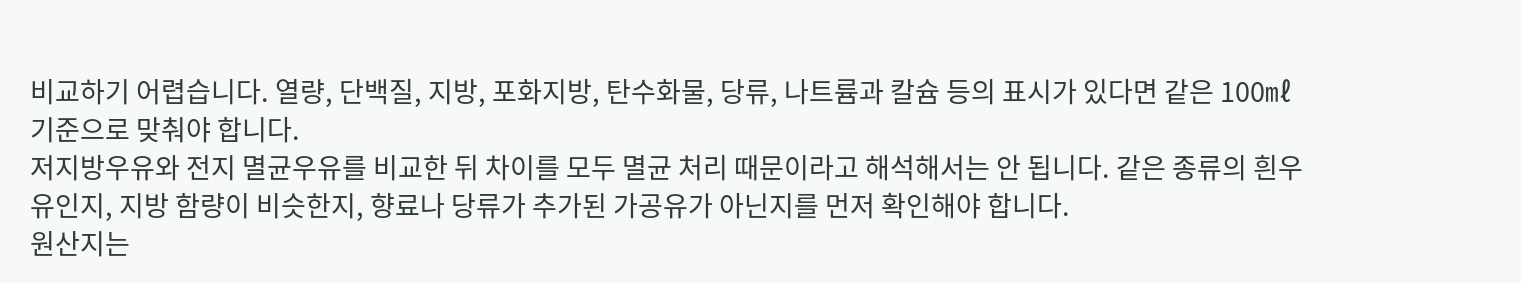비교하기 어렵습니다. 열량, 단백질, 지방, 포화지방, 탄수화물, 당류, 나트륨과 칼슘 등의 표시가 있다면 같은 100㎖ 기준으로 맞춰야 합니다.
저지방우유와 전지 멸균우유를 비교한 뒤 차이를 모두 멸균 처리 때문이라고 해석해서는 안 됩니다. 같은 종류의 흰우유인지, 지방 함량이 비슷한지, 향료나 당류가 추가된 가공유가 아닌지를 먼저 확인해야 합니다.
원산지는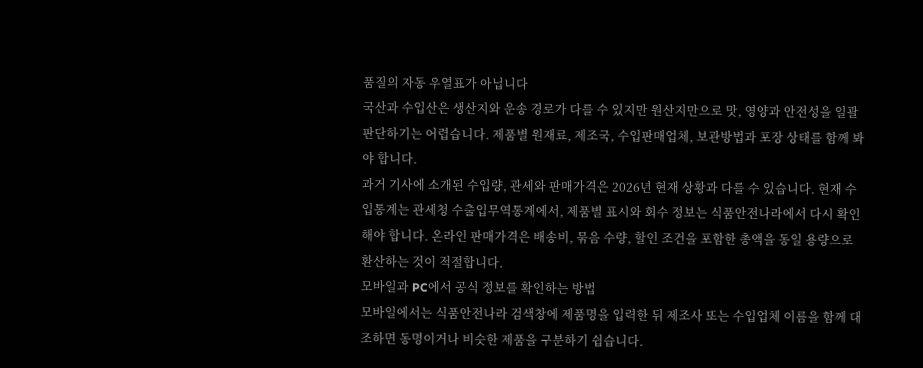품질의 자동 우열표가 아닙니다
국산과 수입산은 생산지와 운송 경로가 다를 수 있지만 원산지만으로 맛, 영양과 안전성을 일괄 판단하기는 어렵습니다. 제품별 원재료, 제조국, 수입판매업체, 보관방법과 포장 상태를 함께 봐야 합니다.
과거 기사에 소개된 수입량, 관세와 판매가격은 2026년 현재 상황과 다를 수 있습니다. 현재 수입통계는 관세청 수출입무역통계에서, 제품별 표시와 회수 정보는 식품안전나라에서 다시 확인해야 합니다. 온라인 판매가격은 배송비, 묶음 수량, 할인 조건을 포함한 총액을 동일 용량으로 환산하는 것이 적절합니다.
모바일과 PC에서 공식 정보를 확인하는 방법
모바일에서는 식품안전나라 검색창에 제품명을 입력한 뒤 제조사 또는 수입업체 이름을 함께 대조하면 동명이거나 비슷한 제품을 구분하기 쉽습니다.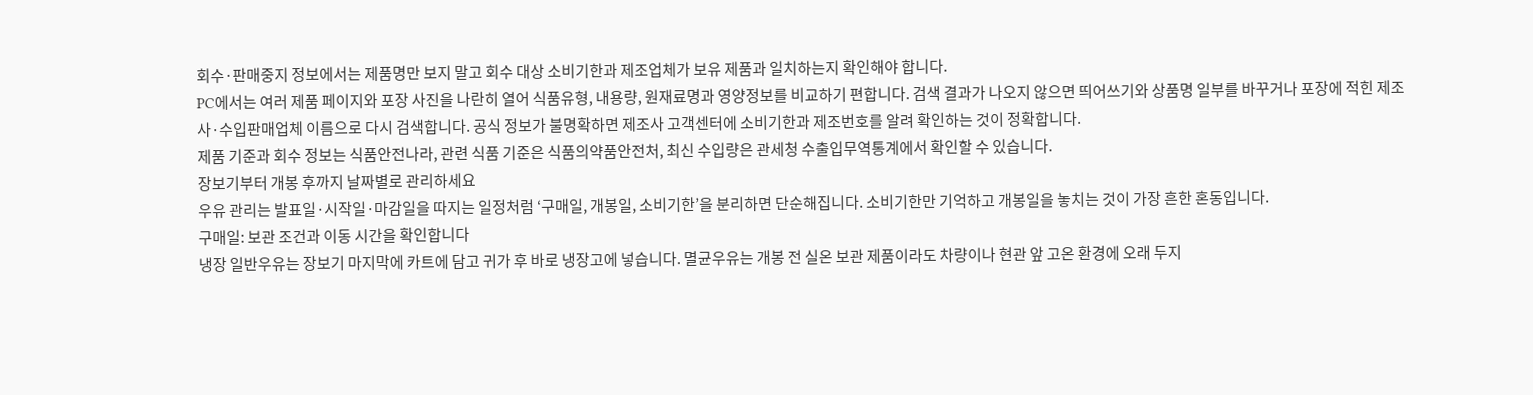회수·판매중지 정보에서는 제품명만 보지 말고 회수 대상 소비기한과 제조업체가 보유 제품과 일치하는지 확인해야 합니다.
PC에서는 여러 제품 페이지와 포장 사진을 나란히 열어 식품유형, 내용량, 원재료명과 영양정보를 비교하기 편합니다. 검색 결과가 나오지 않으면 띄어쓰기와 상품명 일부를 바꾸거나 포장에 적힌 제조사·수입판매업체 이름으로 다시 검색합니다. 공식 정보가 불명확하면 제조사 고객센터에 소비기한과 제조번호를 알려 확인하는 것이 정확합니다.
제품 기준과 회수 정보는 식품안전나라, 관련 식품 기준은 식품의약품안전처, 최신 수입량은 관세청 수출입무역통계에서 확인할 수 있습니다.
장보기부터 개봉 후까지 날짜별로 관리하세요
우유 관리는 발표일·시작일·마감일을 따지는 일정처럼 ‘구매일, 개봉일, 소비기한’을 분리하면 단순해집니다. 소비기한만 기억하고 개봉일을 놓치는 것이 가장 흔한 혼동입니다.
구매일: 보관 조건과 이동 시간을 확인합니다
냉장 일반우유는 장보기 마지막에 카트에 담고 귀가 후 바로 냉장고에 넣습니다. 멸균우유는 개봉 전 실온 보관 제품이라도 차량이나 현관 앞 고온 환경에 오래 두지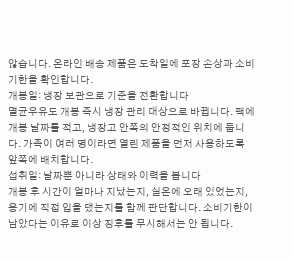않습니다. 온라인 배송 제품은 도착일에 포장 손상과 소비기한을 확인합니다.
개봉일: 냉장 보관으로 기준을 전환합니다
멸균우유도 개봉 즉시 냉장 관리 대상으로 바뀝니다. 팩에 개봉 날짜를 적고, 냉장고 안쪽의 안정적인 위치에 둡니다. 가족이 여러 명이라면 열린 제품을 먼저 사용하도록 앞쪽에 배치합니다.
섭취일: 날짜뿐 아니라 상태와 이력을 봅니다
개봉 후 시간이 얼마나 지났는지, 실온에 오래 있었는지, 용기에 직접 입을 댔는지를 함께 판단합니다. 소비기한이 남았다는 이유로 이상 징후를 무시해서는 안 됩니다.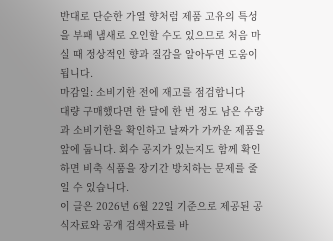반대로 단순한 가열 향처럼 제품 고유의 특성을 부패 냄새로 오인할 수도 있으므로 처음 마실 때 정상적인 향과 질감을 알아두면 도움이 됩니다.
마감일: 소비기한 전에 재고를 점검합니다
대량 구매했다면 한 달에 한 번 정도 남은 수량과 소비기한을 확인하고 날짜가 가까운 제품을 앞에 둡니다. 회수 공지가 있는지도 함께 확인하면 비축 식품을 장기간 방치하는 문제를 줄일 수 있습니다.
이 글은 2026년 6월 22일 기준으로 제공된 공식자료와 공개 검색자료를 바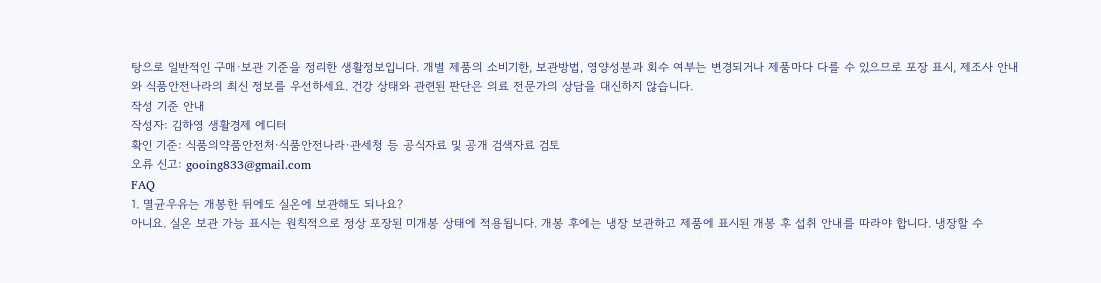탕으로 일반적인 구매·보관 기준을 정리한 생활정보입니다. 개별 제품의 소비기한, 보관방법, 영양성분과 회수 여부는 변경되거나 제품마다 다를 수 있으므로 포장 표시, 제조사 안내와 식품안전나라의 최신 정보를 우선하세요. 건강 상태와 관련된 판단은 의료 전문가의 상담을 대신하지 않습니다.
작성 기준 안내
작성자: 김하영 생활경제 에디터
확인 기준: 식품의약품안전처·식품안전나라·관세청 등 공식자료 및 공개 검색자료 검토
오류 신고: gooing833@gmail.com
FAQ
1. 멸균우유는 개봉한 뒤에도 실온에 보관해도 되나요?
아니요. 실온 보관 가능 표시는 원칙적으로 정상 포장된 미개봉 상태에 적용됩니다. 개봉 후에는 냉장 보관하고 제품에 표시된 개봉 후 섭취 안내를 따라야 합니다. 냉장할 수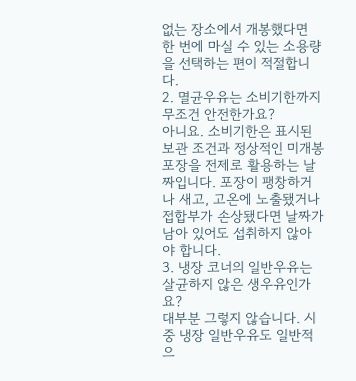없는 장소에서 개봉했다면 한 번에 마실 수 있는 소용량을 선택하는 편이 적절합니다.
2. 멸균우유는 소비기한까지 무조건 안전한가요?
아니요. 소비기한은 표시된 보관 조건과 정상적인 미개봉 포장을 전제로 활용하는 날짜입니다. 포장이 팽창하거나 새고, 고온에 노출됐거나 접합부가 손상됐다면 날짜가 남아 있어도 섭취하지 않아야 합니다.
3. 냉장 코너의 일반우유는 살균하지 않은 생우유인가요?
대부분 그렇지 않습니다. 시중 냉장 일반우유도 일반적으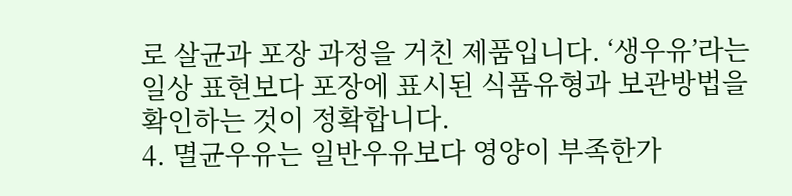로 살균과 포장 과정을 거친 제품입니다. ‘생우유’라는 일상 표현보다 포장에 표시된 식품유형과 보관방법을 확인하는 것이 정확합니다.
4. 멸균우유는 일반우유보다 영양이 부족한가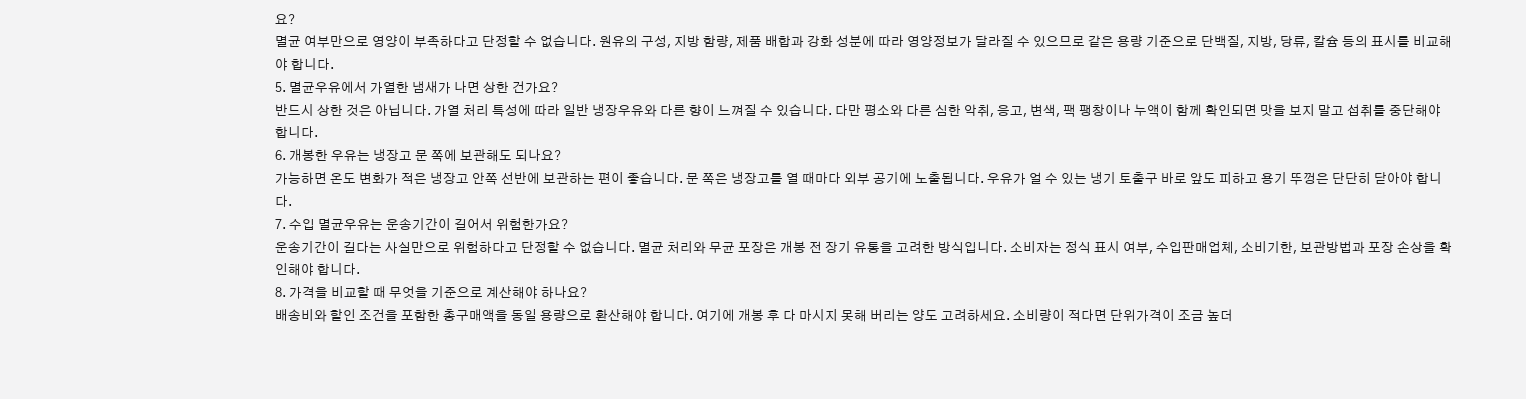요?
멸균 여부만으로 영양이 부족하다고 단정할 수 없습니다. 원유의 구성, 지방 함량, 제품 배합과 강화 성분에 따라 영양정보가 달라질 수 있으므로 같은 용량 기준으로 단백질, 지방, 당류, 칼슘 등의 표시를 비교해야 합니다.
5. 멸균우유에서 가열한 냄새가 나면 상한 건가요?
반드시 상한 것은 아닙니다. 가열 처리 특성에 따라 일반 냉장우유와 다른 향이 느껴질 수 있습니다. 다만 평소와 다른 심한 악취, 응고, 변색, 팩 팽창이나 누액이 함께 확인되면 맛을 보지 말고 섭취를 중단해야 합니다.
6. 개봉한 우유는 냉장고 문 쪽에 보관해도 되나요?
가능하면 온도 변화가 적은 냉장고 안쪽 선반에 보관하는 편이 좋습니다. 문 쪽은 냉장고를 열 때마다 외부 공기에 노출됩니다. 우유가 얼 수 있는 냉기 토출구 바로 앞도 피하고 용기 뚜껑은 단단히 닫아야 합니다.
7. 수입 멸균우유는 운송기간이 길어서 위험한가요?
운송기간이 길다는 사실만으로 위험하다고 단정할 수 없습니다. 멸균 처리와 무균 포장은 개봉 전 장기 유통을 고려한 방식입니다. 소비자는 정식 표시 여부, 수입판매업체, 소비기한, 보관방법과 포장 손상을 확인해야 합니다.
8. 가격을 비교할 때 무엇을 기준으로 계산해야 하나요?
배송비와 할인 조건을 포함한 총구매액을 동일 용량으로 환산해야 합니다. 여기에 개봉 후 다 마시지 못해 버리는 양도 고려하세요. 소비량이 적다면 단위가격이 조금 높더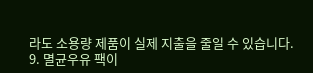라도 소용량 제품이 실제 지출을 줄일 수 있습니다.
9. 멸균우유 팩이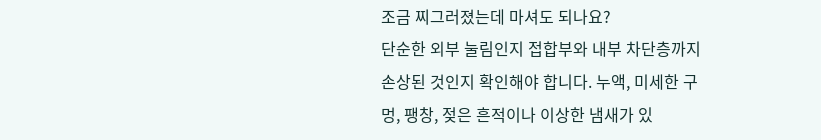조금 찌그러졌는데 마셔도 되나요?
단순한 외부 눌림인지 접합부와 내부 차단층까지 손상된 것인지 확인해야 합니다. 누액, 미세한 구멍, 팽창, 젖은 흔적이나 이상한 냄새가 있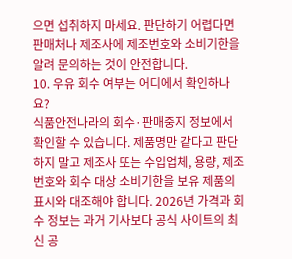으면 섭취하지 마세요. 판단하기 어렵다면 판매처나 제조사에 제조번호와 소비기한을 알려 문의하는 것이 안전합니다.
10. 우유 회수 여부는 어디에서 확인하나요?
식품안전나라의 회수·판매중지 정보에서 확인할 수 있습니다. 제품명만 같다고 판단하지 말고 제조사 또는 수입업체, 용량, 제조번호와 회수 대상 소비기한을 보유 제품의 표시와 대조해야 합니다. 2026년 가격과 회수 정보는 과거 기사보다 공식 사이트의 최신 공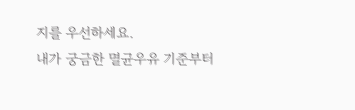지를 우선하세요.
내가 궁금한 멸균우유 기준부터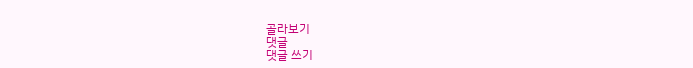골라보기
댓글
댓글 쓰기